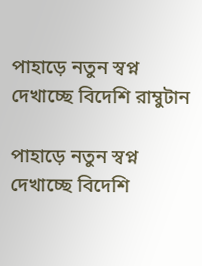পাহাড়ে নতুন স্বপ্ন দেখাচ্ছে বিদেশি রাম্বুটান

পাহাড়ে নতুন স্বপ্ন দেখাচ্ছে বিদেশি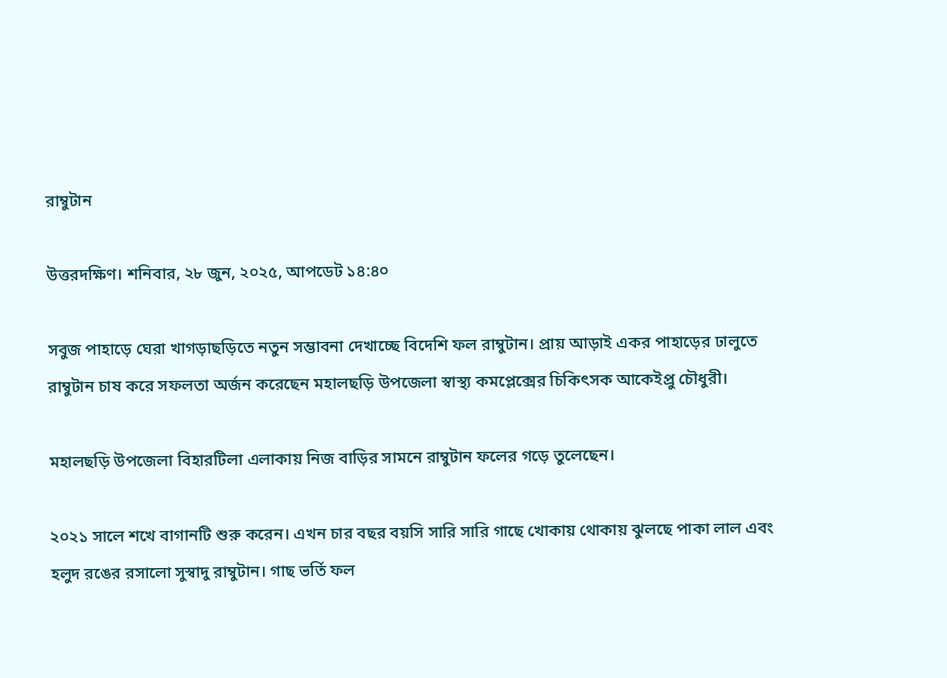রাম্বুটান

উত্তরদক্ষিণ। শনিবার, ২৮ জুন, ২০২৫, আপডেট ১৪:৪০

সবুজ পাহাড়ে ঘেরা খাগড়াছড়িতে নতুন সম্ভাবনা দেখাচ্ছে বিদেশি ফল রাম্বুটান। প্রায় আড়াই একর পাহাড়ের ঢালুতে রাম্বুটান চাষ করে সফলতা অর্জন করেছেন মহালছড়ি উপজেলা স্বাস্থ্য কমপ্লেক্সের চিকিৎসক আকেইপ্রু চৌধুরী।

মহালছড়ি উপজেলা বিহারটিলা এলাকায় নিজ বাড়ির সামনে রাম্বুটান ফলের গড়ে তুলেছেন।

২০২১ সালে শখে বাগানটি শুরু করেন। এখন চার বছর বয়সি সারি সারি গাছে খোকায় থোকায় ঝুলছে পাকা লাল এবং হলুদ রঙের রসালো সুস্বাদু রাম্বুটান। গাছ ভর্তি ফল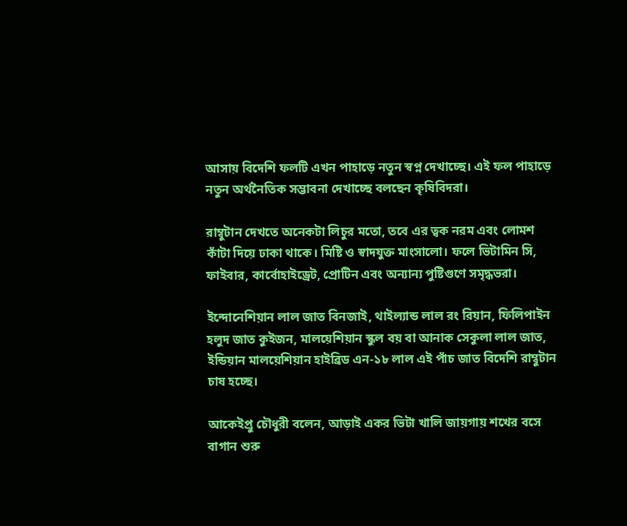আসায় বিদেশি ফলটি এখন পাহাড়ে নতুন স্বপ্ন দেখাচ্ছে। এই ফল পাহাড়ে নতুন অর্থনৈতিক সম্ভাবনা দেখাচ্ছে বলছেন কৃষিবিদরা।

রাম্বুটান দেখতে অনেকটা লিচুর মতো, তবে এর ত্বক নরম এবং লোমশ কাঁটা দিয়ে ঢাকা থাকে। মিষ্টি ও স্বাদযুক্ত মাংসালো। ফলে ভিটামিন সি, ফাইবার, কার্বোহাইড্রেট, প্রোটিন এবং অন্যান্য পুষ্টিগুণে সমৃদ্ধভরা।

ইন্দোনেশিয়ান লাল জাত বিনজাই, থাইল্যান্ড লাল রং রিয়ান, ফিলিপাইন হলুদ জাত কুইজন, মালয়েশিয়ান স্কুল বয় বা আনাক সেকুলা লাল জাত, ইন্ডিয়ান মালয়েশিয়ান হাইব্রিড এন-১৮ লাল এই পাঁচ জাত বিদেশি রাম্বুটান চাষ হচ্ছে।

আকেইপ্রু চৌধুরী বলেন, আড়াই একর ভিটা খালি জায়গায় শখের বসে বাগান শুরু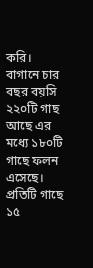করি। বাগানে চার বছর বয়সি ২২০টি গাছ আছে এর মধ্যে ১৮০টি গাছে ফলন এসেছে। প্রতিটি গাছে ১৫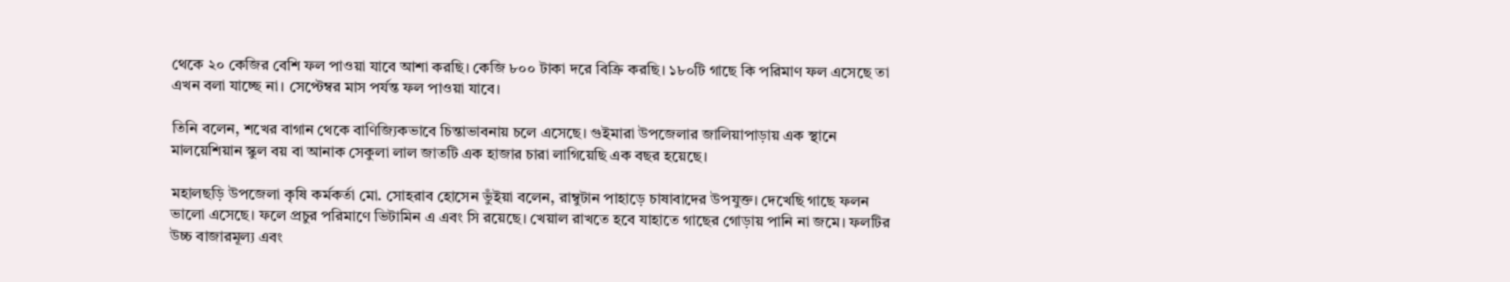থেকে ২০ কেজির বেশি ফল পাওয়া যাবে আশা করছি। কেজি ৮০০ টাকা দরে বিক্রি করছি। ১৮০টি গাছে কি পরিমাণ ফল এসেছে তা এখন বলা যাচ্ছে না। সেপ্টেম্বর মাস পর্যন্ত ফল পাওয়া যাবে।

তিনি বলেন, শখের বাগান থেকে বাণিজ্যিকভাবে চিন্তাভাবনায় চলে এসেছে। গুইমারা উপজেলার জালিয়াপাড়ায় এক স্থানে মালয়েশিয়ান স্কুল বয় বা আনাক সেকুলা লাল জাতটি এক হাজার চারা লাগিয়েছি এক বছর হয়েছে।

মহালছড়ি উপজেলা কৃষি কর্মকর্তা মো. সোহরাব হোসেন ভুঁইয়া বলেন, রাম্বুটান পাহাড়ে চাষাবাদের উপযুক্ত। দেখেছি গাছে ফলন ভালো এসেছে। ফলে প্রচুর পরিমাণে ভিটামিন এ এবং সি রয়েছে। খেয়াল রাখতে হবে যাহাতে গাছের গোড়ায় পানি না জমে। ফলটির উচ্চ বাজারমূল্য এবং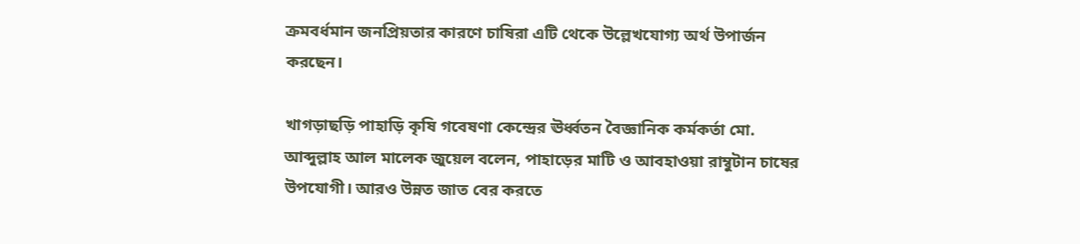ক্রমবর্ধমান জনপ্রিয়তার কারণে চাষিরা এটি থেকে উল্লেখযোগ্য অর্থ উপার্জন করছেন।

খাগড়াছড়ি পাহাড়ি কৃষি গবেষণা কেন্দ্রের ঊর্ধ্বতন বৈজ্ঞানিক কর্মকর্তা মো. আব্দুল্লাহ আল মালেক জুয়েল বলেন, পাহাড়ের মাটি ও আবহাওয়া রাম্বুটান চাষের উপযোগী। আরও উন্নত জাত বের করতে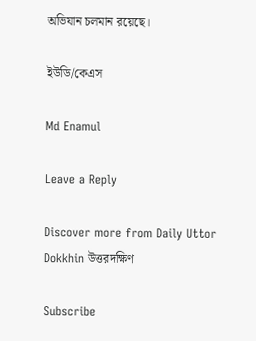অভিযান চলমান রয়েছে।

ইউডি/কেএস

Md Enamul

Leave a Reply

Discover more from Daily Uttor Dokkhin উত্তরদক্ষিণ

Subscribe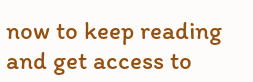now to keep reading and get access to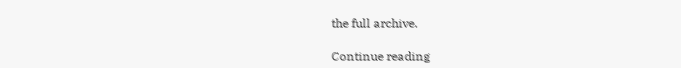the full archive.

Continue reading